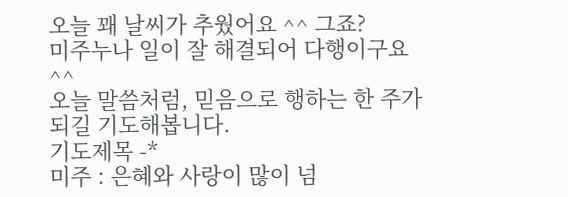오늘 꽤 날씨가 추웠어요 ^^ 그죠?
미주누나 일이 잘 해결되어 다행이구요 ^^
오늘 말씀처럼, 믿음으로 행하는 한 주가 되길 기도해봅니다.
기도제목 -*
미주 : 은혜와 사랑이 많이 넘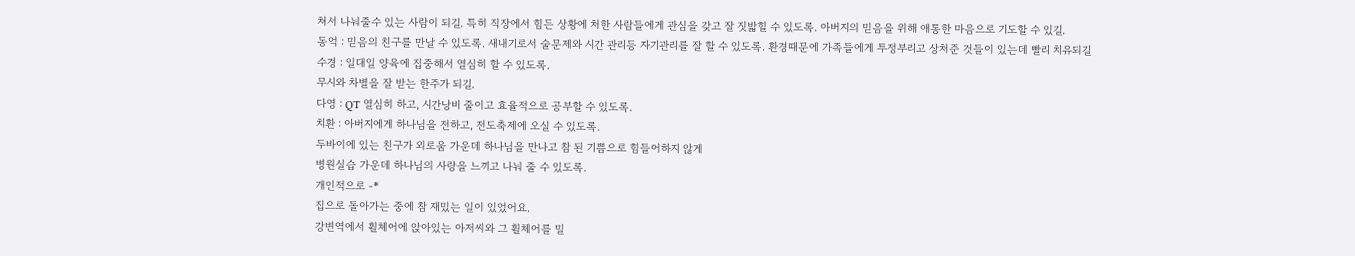쳐서 나눠줄수 있는 사람이 되길. 특히 직장에서 힘든 상황에 처한 사람들에게 관심을 갖고 잘 짓밟힐 수 있도록. 아버지의 믿음을 위해 애통한 마음으로 기도할 수 있길.
동억 : 믿음의 친구를 만날 수 있도록. 새내기로서 술문제와 시간 관리등 자기관리를 잘 할 수 있도록. 환경때문에 가족들에게 투정부리고 상처준 것들이 있는데 빨리 치유되길
수경 : 일대일 양육에 집중해서 열심히 할 수 있도록.
무시와 차별을 잘 받는 한주가 되길.
다영 : QT 열심히 하고, 시간낭비 줄이고 효율적으로 공부할 수 있도록.
치환 : 아버지에게 하나님을 전하고, 전도축제에 오실 수 있도록.
두바이에 있는 친구가 외로움 가운데 하나님을 만나고 참 된 기쁨으로 힘들어하지 않게
병원실습 가운데 하나님의 사랑을 느끼고 나눠 줄 수 있도록.
개인적으로 -*
집으로 돌아가는 중에 참 재밌는 일이 있었어요.
강변역에서 휠체어에 앉아있는 아저씨와 그 휠체어를 밀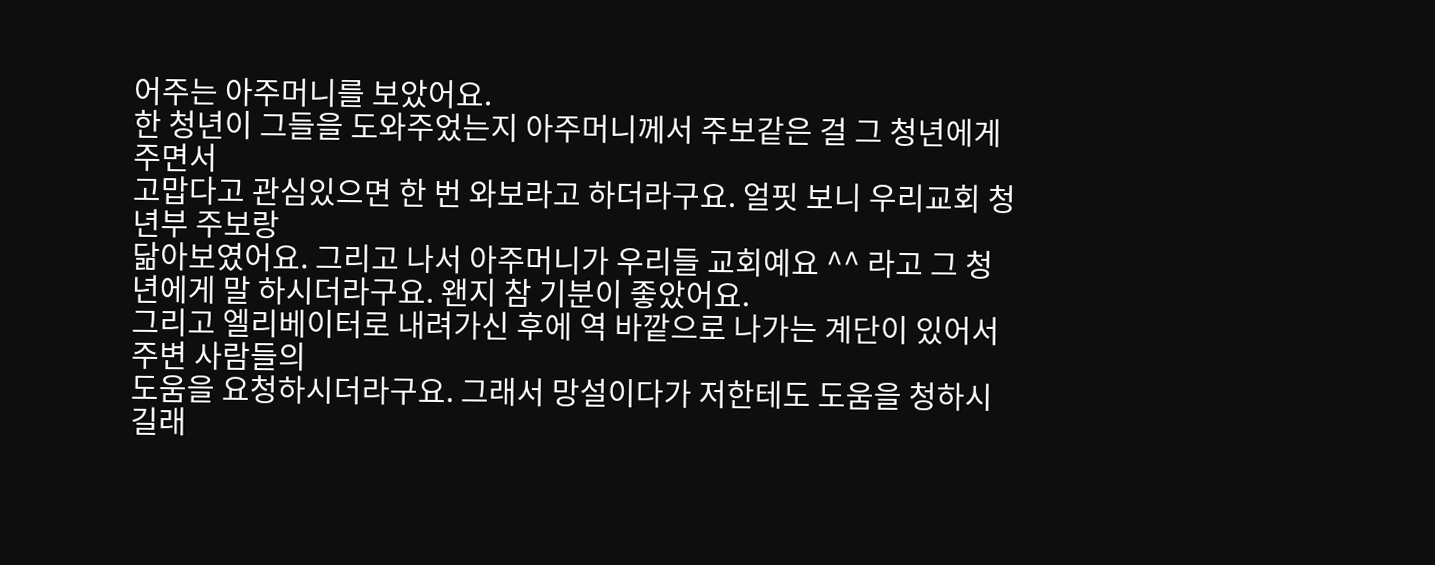어주는 아주머니를 보았어요.
한 청년이 그들을 도와주었는지 아주머니께서 주보같은 걸 그 청년에게 주면서
고맙다고 관심있으면 한 번 와보라고 하더라구요. 얼핏 보니 우리교회 청년부 주보랑
닮아보였어요. 그리고 나서 아주머니가 우리들 교회예요 ^^ 라고 그 청년에게 말 하시더라구요. 왠지 참 기분이 좋았어요.
그리고 엘리베이터로 내려가신 후에 역 바깥으로 나가는 계단이 있어서 주변 사람들의
도움을 요청하시더라구요. 그래서 망설이다가 저한테도 도움을 청하시길래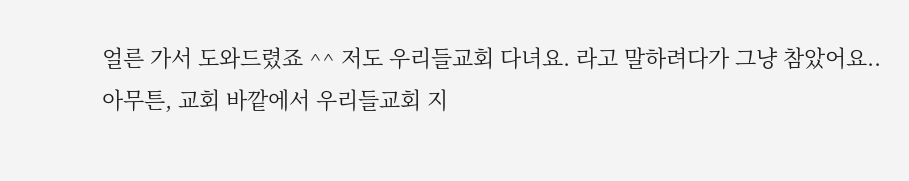얼른 가서 도와드렸죠 ^^ 저도 우리들교회 다녀요. 라고 말하려다가 그냥 참았어요..
아무튼, 교회 바깥에서 우리들교회 지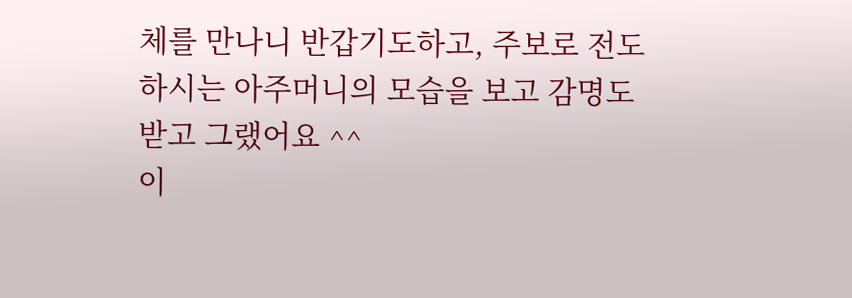체를 만나니 반갑기도하고, 주보로 전도하시는 아주머니의 모습을 보고 감명도 받고 그랬어요 ^^
이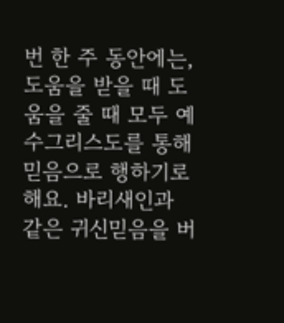번 한 주 동안에는, 도움을 받을 때 도움을 줄 때 모두 예수그리스도를 통해 믿음으로 행하기로 해요. 바리새인과 같은 귀신믿음을 버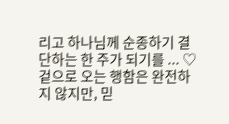리고 하나님께 순종하기 결단하는 한 주가 되기를 ... ♡
겉으로 오는 행함은 완전하지 않지만, 믿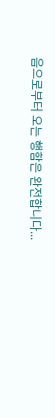음으로부터 오는 행함은 완전합니다...